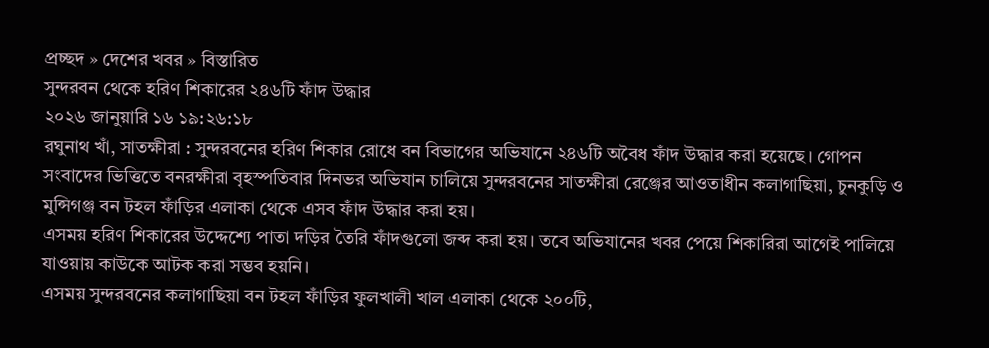প্রচ্ছদ » দেশের খবর » বিস্তারিত
সুন্দরবন থেকে হরিণ শিকারের ২৪৬টি ফাঁদ উদ্ধার
২০২৬ জানুয়ারি ১৬ ১৯:২৬:১৮
রঘুনাথ খাঁ, সাতক্ষীরা : সুন্দরবনের হরিণ শিকার রোধে বন বিভাগের অভিযানে ২৪৬টি অবৈধ ফাঁদ উদ্ধার করা হয়েছে। গোপন সংবাদের ভিত্তিতে বনরক্ষীরা বৃহস্পতিবার দিনভর অভিযান চালিয়ে সুন্দরবনের সাতক্ষীরা রেঞ্জের আওতাধীন কলাগাছিয়া, চুনকুড়ি ও মুন্সিগঞ্জ বন টহল ফাঁড়ির এলাকা থেকে এসব ফাঁদ উদ্ধার করা হয়।
এসময় হরিণ শিকারের উদ্দেশ্যে পাতা দড়ির তৈরি ফাঁদগুলো জব্দ করা হয়। তবে অভিযানের খবর পেয়ে শিকারিরা আগেই পালিয়ে যাওয়ায় কাউকে আটক করা সম্ভব হয়নি।
এসময় সুন্দরবনের কলাগাছিয়া বন টহল ফাঁড়ির ফুলখালী খাল এলাকা থেকে ২০০টি,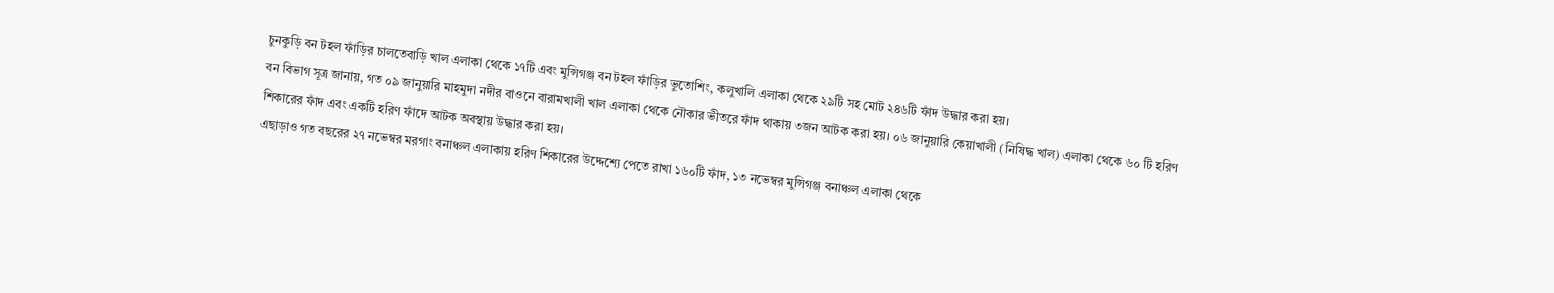চুনকুড়ি বন টহল ফাঁড়ির চালতেবাড়ি খাল এলাকা থেকে ১৭টি এবং মুন্সিগঞ্জ বন টহল ফাঁড়ির ভুতোশিং, কলুখালি এলাকা থেকে ২৯টি সহ মোট ২৪৬টি ফাঁদ উদ্ধার করা হয়।
বন বিভাগ সূত্র জানায়, গত ০৯ জানুয়ারি মাহমুদা নদীর বাওনে বারামখালী খাল এলাকা থেকে নৌকার ভীতরে ফাঁদ থাকায় ৩জন আটক করা হয়। ০৬ জানুয়ারি কেয়াখালী (নিষিদ্ধ খাল) এলাকা থেকে ৬০ টি হরিণ শিকারের ফাঁদ এবং একটি হরিণ ফাঁদে আটক অবস্থায় উদ্ধার করা হয়।
এছাড়াও গত বছরের ২৭ নভেম্বর মরগাং বনাঞ্চল এলাকায় হরিণ শিকারের উদ্দেশ্যে পেতে রাখা ১৬০টি ফাঁদ, ১৩ নভেম্বর মুন্সিগঞ্জ বনাঞ্চল এলাকা থেকে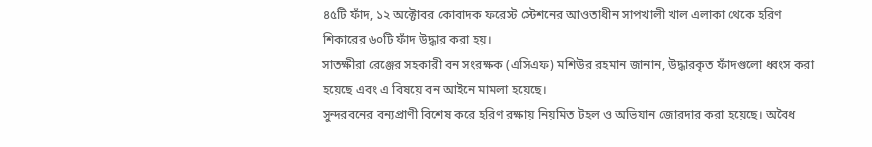৪৫টি ফাঁদ, ১২ অক্টোবর কোবাদক ফরেস্ট স্টেশনের আওতাধীন সাপখালী খাল এলাকা থেকে হরিণ শিকারের ৬০টি ফাঁদ উদ্ধার করা হয়।
সাতক্ষীরা রেঞ্জের সহকারী বন সংরক্ষক (এসিএফ) মশিউর রহমান জানান, উদ্ধারকৃত ফাঁদগুলো ধ্বংস করা হয়েছে এবং এ বিষয়ে বন আইনে মামলা হয়েছে।
সুন্দরবনের বন্যপ্রাণী বিশেষ করে হরিণ রক্ষায় নিয়মিত টহল ও অভিযান জোরদার করা হয়েছে। অবৈধ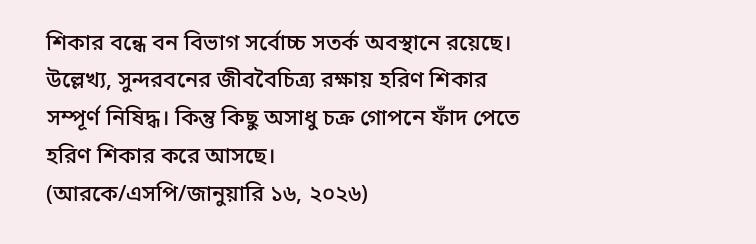শিকার বন্ধে বন বিভাগ সর্বোচ্চ সতর্ক অবস্থানে রয়েছে।
উল্লেখ্য, সুন্দরবনের জীববৈচিত্র্য রক্ষায় হরিণ শিকার সম্পূর্ণ নিষিদ্ধ। কিন্তু কিছু অসাধু চক্র গোপনে ফাঁদ পেতে হরিণ শিকার করে আসছে।
(আরকে/এসপি/জানুয়ারি ১৬, ২০২৬)